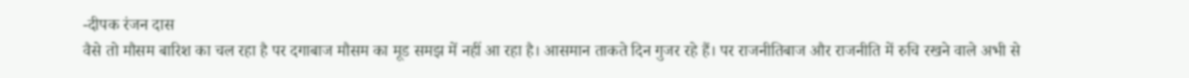-दीपक रंजन दास
वैसे तो मौसम बारिश का चल रहा है पर दगाबाज मौसम का मूड समझ में नहीं आ रहा है। आसमान ताकते दिन गुजर रहे हैं। पर राजनीतिबाज और राजनीति में रुचि रखने वाले अभी से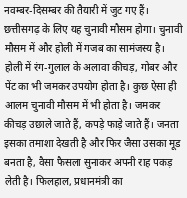नवम्बर-दिसम्बर की तैयारी में जुट गए हैं। छत्तीसगढ़ के लिए यह चुनावी मौसम होगा। चुनावी मौसम में और होली में गजब का सामंजस्य है। होली में रंग-गुलाल के अलावा कीचड़, गोबर और पेंट का भी जमकर उपयोग होता है। कुछ ऐसा ही आलम चुनावी मौसम में भी होता है। जमकर कीचड़ उछाले जाते हैं, कपड़े फाड़े जाते हैं। जनता इसका तमाशा देखती है और फिर जैसा उसका मूड बनता है, वैसा फैसला सुनाकर अपनी राह पकड़ लेती है। फिलहाल, प्रधानमंत्री का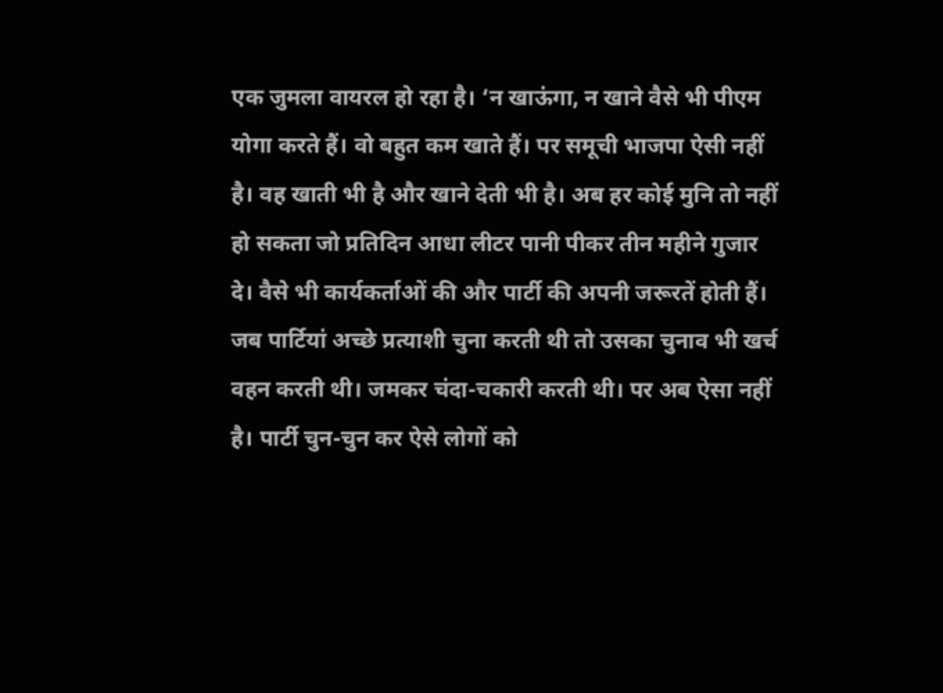एक जुमला वायरल हो रहा है। ‘न खाऊंगा, न खाने वैसे भी पीएम योगा करते हैं। वो बहुत कम खाते हैं। पर समूची भाजपा ऐसी नहीं है। वह खाती भी है और खाने देती भी है। अब हर कोई मुनि तो नहीं हो सकता जो प्रतिदिन आधा लीटर पानी पीकर तीन महीने गुजार दे। वैसे भी कार्यकर्ताओं की और पार्टी की अपनी जरूरतें होती हैं। जब पार्टियां अच्छे प्रत्याशी चुना करती थी तो उसका चुनाव भी खर्च वहन करती थी। जमकर चंदा-चकारी करती थी। पर अब ऐसा नहीं है। पार्टी चुन-चुन कर ऐसे लोगों को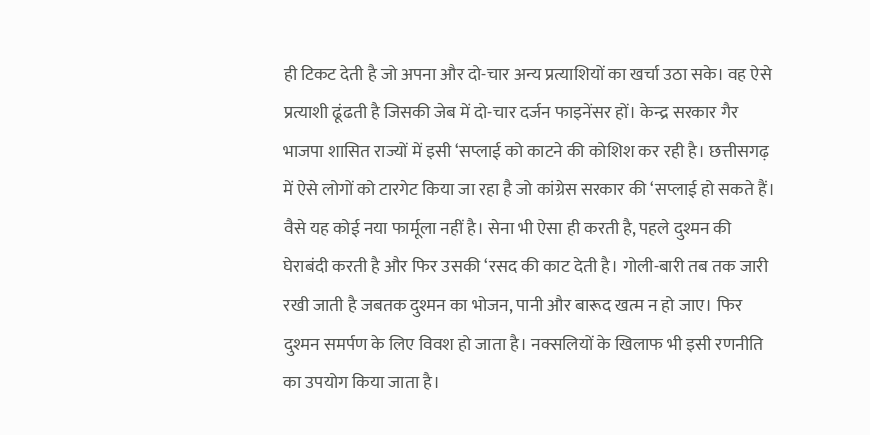ही टिकट देती है जो अपना और दो-चार अन्य प्रत्याशियों का खर्चा उठा सके। वह ऐसे प्रत्याशी ढूंढती है जिसकी जेब में दो-चार दर्जन फाइनेंसर हों। केन्द्र सरकार गैर भाजपा शासित राज्यों में इसी ‘सप्लाई को काटने की कोशिश कर रही है। छत्तीसगढ़ में ऐसे लोगों को टारगेट किया जा रहा है जो कांग्रेस सरकार की ‘सप्लाई हो सकते हैं। वैसे यह कोई नया फार्मूला नहीं है। सेना भी ऐसा ही करती है, पहले दुश्मन की घेराबंदी करती है और फिर उसकी ‘रसद की काट देती है। गोली-बारी तब तक जारी रखी जाती है जबतक दुश्मन का भोजन, पानी और बारूद खत्म न हो जाए। फिर दुश्मन समर्पण के लिए विवश हो जाता है। नक्सलियों के खिलाफ भी इसी रणनीति का उपयोग किया जाता है।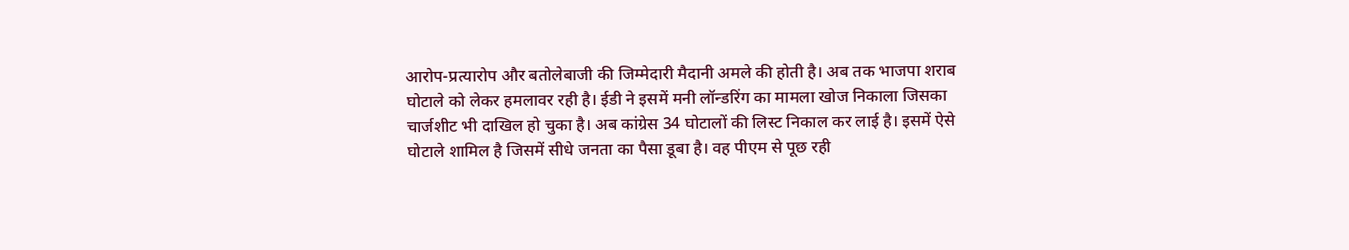आरोप-प्रत्यारोप और बतोलेबाजी की जिम्मेदारी मैदानी अमले की होती है। अब तक भाजपा शराब घोटाले को लेकर हमलावर रही है। ईडी ने इसमें मनी लॉन्डरिंग का मामला खोज निकाला जिसका चार्जशीट भी दाखिल हो चुका है। अब कांग्रेस 34 घोटालों की लिस्ट निकाल कर लाई है। इसमें ऐसे घोटाले शामिल है जिसमें सीधे जनता का पैसा डूबा है। वह पीएम से पूछ रही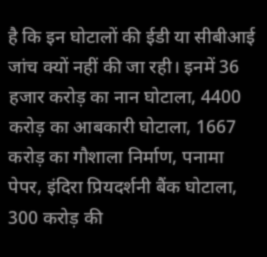है कि इन घोटालों की ईडी या सीबीआई जांच क्यों नहीं की जा रही। इनमें 36 हजार करोड़ का नान घोटाला, 4400 करोड़ का आबकारी घोटाला, 1667 करोड़ का गौशाला निर्माण, पनामा पेपर, इंदिरा प्रियदर्शनी बैंक घोटाला, 300 करोड़ की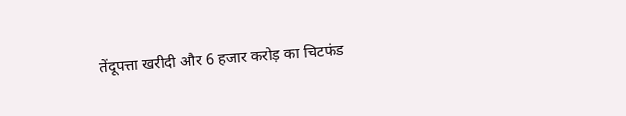तेंदूपत्ता खरीदी और 6 हजार करोड़ का चिटफंड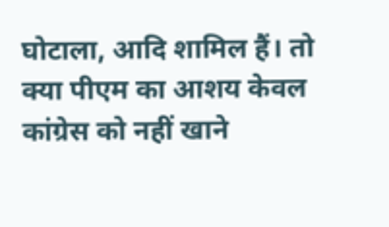घोटाला, आदि शामिल हैं। तो क्या पीएम का आशय केवल कांग्रेस को नहीं खाने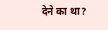देने का था?